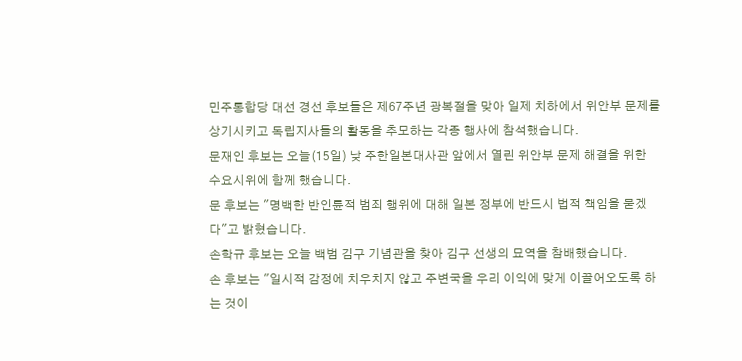민주통합당 대선 경선 후보들은 제67주년 광복절을 맞아 일제 치하에서 위안부 문제를 상기시키고 독립지사들의 활동을 추모하는 각종 행사에 참석했습니다.
문재인 후보는 오늘(15일) 낮 주한일본대사관 앞에서 열린 위안부 문제 해결을 위한 수요시위에 함께 했습니다.
문 후보는 "명백한 반인륜적 범죄 행위에 대해 일본 정부에 반드시 법적 책임을 묻겠다"고 밝혔습니다.
손학규 후보는 오늘 백범 김구 기념관을 찾아 김구 선생의 묘역을 참배했습니다.
손 후보는 "일시적 감정에 치우치지 않고 주변국을 우리 이익에 맞게 이끌어오도록 하는 것이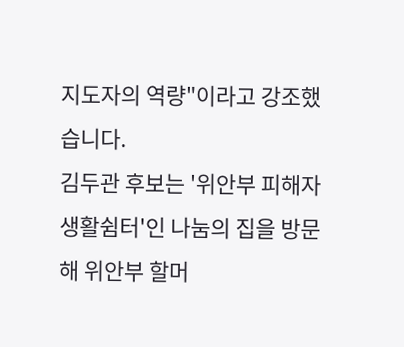지도자의 역량"이라고 강조했습니다.
김두관 후보는 '위안부 피해자 생활쉼터'인 나눔의 집을 방문해 위안부 할머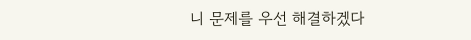니 문제를 우선 해결하겠다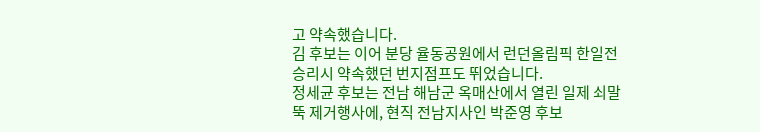고 약속했습니다.
김 후보는 이어 분당 율동공원에서 런던올림픽 한일전 승리시 약속했던 번지점프도 뛰었습니다.
정세균 후보는 전남 해남군 옥매산에서 열린 일제 쇠말뚝 제거행사에, 현직 전남지사인 박준영 후보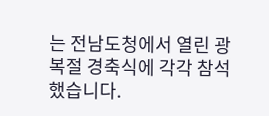는 전남도청에서 열린 광복절 경축식에 각각 참석했습니다.